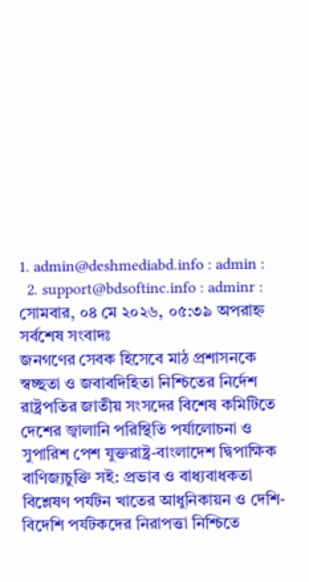1. admin@deshmediabd.info : admin :
  2. support@bdsoftinc.info : adminr :
সোমবার, ০৪ মে ২০২৬, ০৫:৩৯ অপরাহ্ন
সর্বশেষ সংবাদঃ
জনগণের সেবক হিসেবে মাঠ প্রশাসনকে স্বচ্ছতা ও জবাবদিহিতা নিশ্চিতের নির্দেশ রাষ্ট্রপতির জাতীয় সংসদের বিশেষ কমিটিতে দেশের জ্বালানি পরিস্থিতি পর্যালোচনা ও সুপারিশ পেশ যুক্তরাষ্ট্র-বাংলাদেশ দ্বিপাক্ষিক বাণিজ্যচুক্তি সই: প্রভাব ও বাধ্যবাধকতা বিশ্লেষণ পর্যটন খাতের আধুনিকায়ন ও দেশি-বিদেশি পর্যটকদের নিরাপত্তা নিশ্চিতে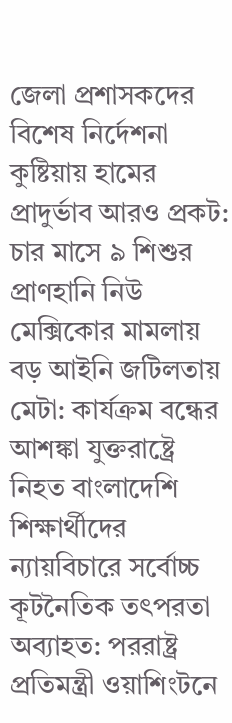জেলা প্রশাসকদের বিশেষ নির্দেশনা কুষ্টিয়ায় হামের প্রাদুর্ভাব আরও প্রকট: চার মাসে ৯ শিশুর প্রাণহানি নিউ মেক্সিকোর মামলায় বড় আইনি জটিলতায় মেটা: কার্যক্রম বন্ধের আশঙ্কা যুক্তরাষ্ট্রে নিহত বাংলাদেশি শিক্ষার্থীদের ন্যায়বিচারে সর্বোচ্চ কূটনৈতিক তৎপরতা অব্যাহত: পররাষ্ট্র প্রতিমন্ত্রী ওয়াশিংটনে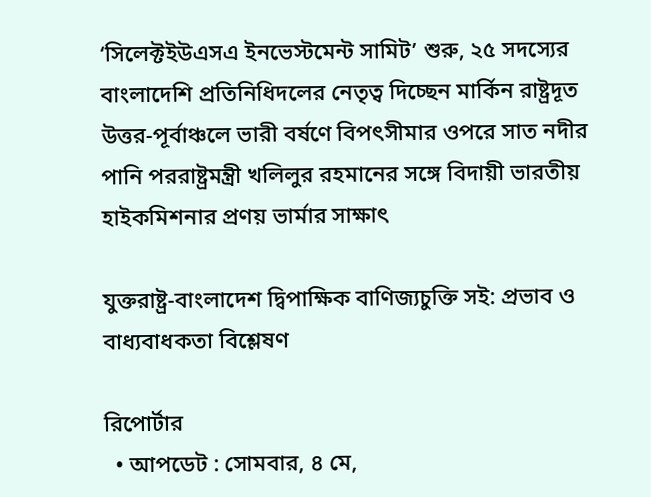‘সিলেক্টইউএসএ ইনভেস্টমেন্ট সামিট’ শুরু, ২৫ সদস্যের বাংলাদেশি প্রতিনিধিদলের নেতৃত্ব দিচ্ছেন মার্কিন রাষ্ট্রদূত উত্তর-পূর্বাঞ্চলে ভারী বর্ষণে বিপৎসীমার ওপরে সাত নদীর পানি পররাষ্ট্রমন্ত্রী খলিলুর রহমানের সঙ্গে বিদায়ী ভারতীয় হাইকমিশনার প্রণয় ভার্মার সাক্ষাৎ

যুক্তরাষ্ট্র-বাংলাদেশ দ্বিপাক্ষিক বাণিজ্যচুক্তি সই: প্রভাব ও বাধ্যবাধকতা বিশ্লেষণ

রিপোর্টার
  • আপডেট : সোমবার, ৪ মে,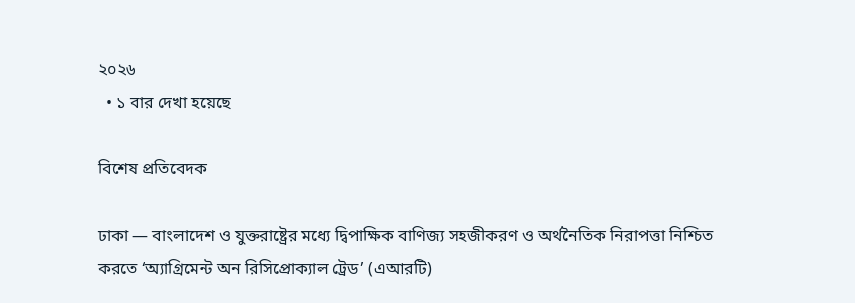২০২৬
  • ১ বার দেখা হয়েছে

বিশেষ প্রতিবেদক

ঢাকা — বাংলাদেশ ও যুক্তরাষ্ট্রের মধ্যে দ্বিপাক্ষিক বাণিজ্য সহজীকরণ ও অর্থনৈতিক নিরাপত্তা নিশ্চিত করতে ‘অ্যাগ্রিমেন্ট অন রিসিপ্রোক্যাল ট্রেড’ (এআরটি)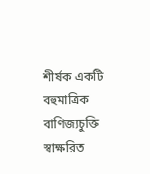শীর্ষক একটি বহুমাত্রিক বাণিজ্যচুক্তি স্বাক্ষরিত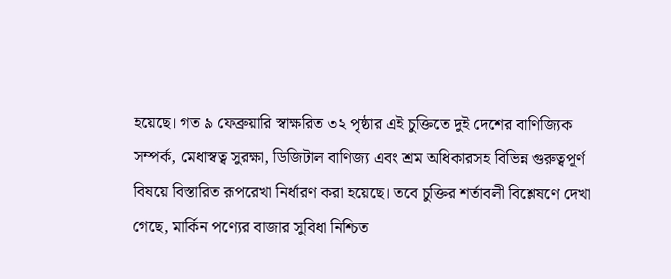হয়েছে। গত ৯ ফেব্রুয়ারি স্বাক্ষরিত ৩২ পৃষ্ঠার এই চুক্তিতে দুই দেশের বাণিজ্যিক সম্পর্ক, মেধাস্বত্ব সুরক্ষা, ডিজিটাল বাণিজ্য এবং শ্রম অধিকারসহ বিভিন্ন গুরুত্বপূর্ণ বিষয়ে বিস্তারিত রূপরেখা নির্ধারণ করা হয়েছে। তবে চুক্তির শর্তাবলী বিশ্লেষণে দেখা গেছে, মার্কিন পণ্যের বাজার সুবিধা নিশ্চিত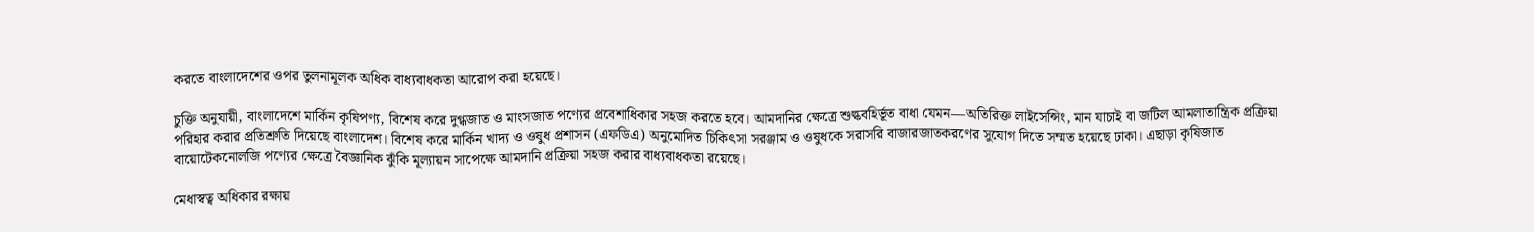করতে বাংলাদেশের ওপর তুলনামূলক অধিক বাধ্যবাধকতা আরোপ করা হয়েছে।

চুক্তি অনুযায়ী, বাংলাদেশে মার্কিন কৃষিপণ্য, বিশেষ করে দুগ্ধজাত ও মাংসজাত পণ্যের প্রবেশাধিকার সহজ করতে হবে। আমদানির ক্ষেত্রে শুল্কবহির্ভূত বাধা যেমন—অতিরিক্ত লাইসেন্সিং, মান যাচাই বা জটিল আমলাতান্ত্রিক প্রক্রিয়া পরিহার করার প্রতিশ্রুতি দিয়েছে বাংলাদেশ। বিশেষ করে মার্কিন খাদ্য ও ওষুধ প্রশাসন (এফডিএ) অনুমোদিত চিকিৎসা সরঞ্জাম ও ওষুধকে সরাসরি বাজারজাতকরণের সুযোগ দিতে সম্মত হয়েছে ঢাকা। এছাড়া কৃষিজাত বায়োটেকনোলজি পণ্যের ক্ষেত্রে বৈজ্ঞানিক ঝুঁকি মূল্যায়ন সাপেক্ষে আমদানি প্রক্রিয়া সহজ করার বাধ্যবাধকতা রয়েছে।

মেধাস্বত্ব অধিকার রক্ষায়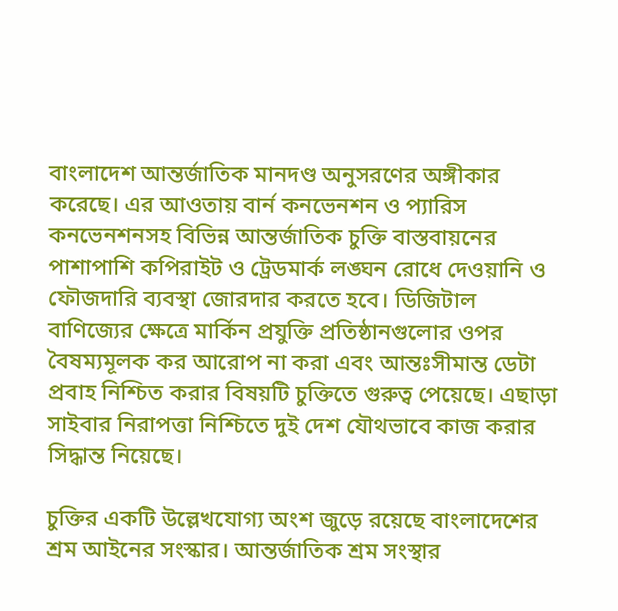বাংলাদেশ আন্তর্জাতিক মানদণ্ড অনুসরণের অঙ্গীকার করেছে। এর আওতায় বার্ন কনভেনশন ও প্যারিস কনভেনশনসহ বিভিন্ন আন্তর্জাতিক চুক্তি বাস্তবায়নের পাশাপাশি কপিরাইট ও ট্রেডমার্ক লঙ্ঘন রোধে দেওয়ানি ও ফৌজদারি ব্যবস্থা জোরদার করতে হবে। ডিজিটাল বাণিজ্যের ক্ষেত্রে মার্কিন প্রযুক্তি প্রতিষ্ঠানগুলোর ওপর বৈষম্যমূলক কর আরোপ না করা এবং আন্তঃসীমান্ত ডেটা প্রবাহ নিশ্চিত করার বিষয়টি চুক্তিতে গুরুত্ব পেয়েছে। এছাড়া সাইবার নিরাপত্তা নিশ্চিতে দুই দেশ যৌথভাবে কাজ করার সিদ্ধান্ত নিয়েছে।

চুক্তির একটি উল্লেখযোগ্য অংশ জুড়ে রয়েছে বাংলাদেশের শ্রম আইনের সংস্কার। আন্তর্জাতিক শ্রম সংস্থার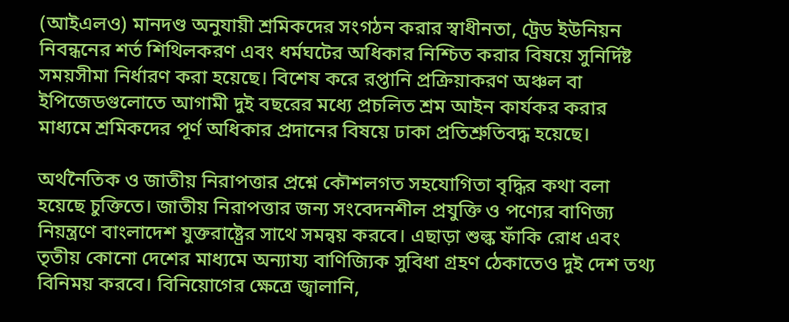(আইএলও) মানদণ্ড অনুযায়ী শ্রমিকদের সংগঠন করার স্বাধীনতা, ট্রেড ইউনিয়ন নিবন্ধনের শর্ত শিথিলকরণ এবং ধর্মঘটের অধিকার নিশ্চিত করার বিষয়ে সুনির্দিষ্ট সময়সীমা নির্ধারণ করা হয়েছে। বিশেষ করে রপ্তানি প্রক্রিয়াকরণ অঞ্চল বা ইপিজেডগুলোতে আগামী দুই বছরের মধ্যে প্রচলিত শ্রম আইন কার্যকর করার মাধ্যমে শ্রমিকদের পূর্ণ অধিকার প্রদানের বিষয়ে ঢাকা প্রতিশ্রুতিবদ্ধ হয়েছে।

অর্থনৈতিক ও জাতীয় নিরাপত্তার প্রশ্নে কৌশলগত সহযোগিতা বৃদ্ধির কথা বলা হয়েছে চুক্তিতে। জাতীয় নিরাপত্তার জন্য সংবেদনশীল প্রযুক্তি ও পণ্যের বাণিজ্য নিয়ন্ত্রণে বাংলাদেশ যুক্তরাষ্ট্রের সাথে সমন্বয় করবে। এছাড়া শুল্ক ফাঁকি রোধ এবং তৃতীয় কোনো দেশের মাধ্যমে অন্যায্য বাণিজ্যিক সুবিধা গ্রহণ ঠেকাতেও দুই দেশ তথ্য বিনিময় করবে। বিনিয়োগের ক্ষেত্রে জ্বালানি,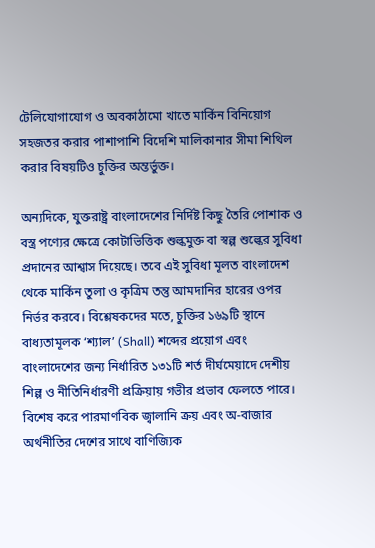টেলিযোগাযোগ ও অবকাঠামো খাতে মার্কিন বিনিয়োগ সহজতর করার পাশাপাশি বিদেশি মালিকানার সীমা শিথিল করার বিষয়টিও চুক্তির অন্তর্ভুক্ত।

অন্যদিকে, যুক্তরাষ্ট্র বাংলাদেশের নির্দিষ্ট কিছু তৈরি পোশাক ও বস্ত্র পণ্যের ক্ষেত্রে কোটাভিত্তিক শুল্কমুক্ত বা স্বল্প শুল্কের সুবিধা প্রদানের আশ্বাস দিয়েছে। তবে এই সুবিধা মূলত বাংলাদেশ থেকে মার্কিন তুলা ও কৃত্রিম তন্তু আমদানির হারের ওপর নির্ভর করবে। বিশ্লেষকদের মতে, চুক্তির ১৬৯টি স্থানে বাধ্যতামূলক ‘শ্যাল’ (Shall) শব্দের প্রয়োগ এবং বাংলাদেশের জন্য নির্ধারিত ১৩১টি শর্ত দীর্ঘমেয়াদে দেশীয় শিল্প ও নীতিনির্ধারণী প্রক্রিয়ায় গভীর প্রভাব ফেলতে পারে। বিশেষ করে পারমাণবিক জ্বালানি ক্রয় এবং অ-বাজার অর্থনীতির দেশের সাথে বাণিজ্যিক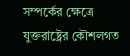সম্পর্কের ক্ষেত্রে যুক্তরাষ্ট্রের কৌশলগত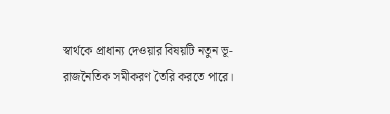স্বার্থকে প্রাধান্য দেওয়ার বিষয়টি নতুন ভূ-রাজনৈতিক সমীকরণ তৈরি করতে পারে।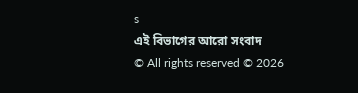s
এই বিভাগের আরো সংবাদ
© All rights reserved © 2026